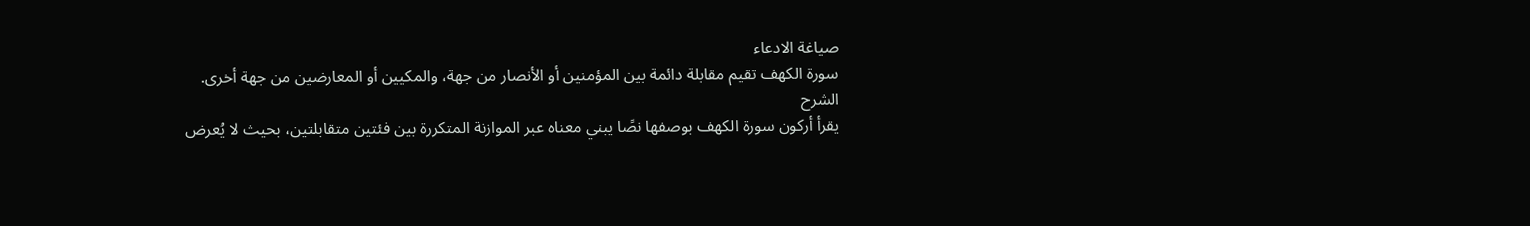صياغة الادعاء
سورة الكهف تقيم مقابلة دائمة بين المؤمنين أو الأنصار من جهة، والمكيين أو المعارضين من جهة أخرى.
الشرح
يقرأ أركون سورة الكهف بوصفها نصًا يبني معناه عبر الموازنة المتكررة بين فئتين متقابلتين، بحيث لا يُعرض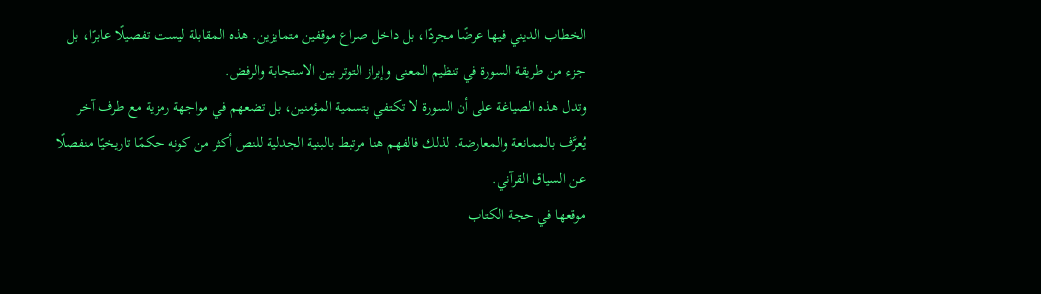الخطاب الديني فيها عرضًا مجردًا، بل داخل صراع موقفين متمايزين. هذه المقابلة ليست تفصيلًا عابرًا، بل جزء من طريقة السورة في تنظيم المعنى وإبراز التوتر بين الاستجابة والرفض.
وتدل هذه الصياغة على أن السورة لا تكتفي بتسمية المؤمنين، بل تضعهم في مواجهة رمزية مع طرف آخر يُعرَّف بالممانعة والمعارضة. لذلك فالفهم هنا مرتبط بالبنية الجدلية للنص أكثر من كونه حكمًا تاريخيًا منفصلًا عن السياق القرآني.
موقعها في حجة الكتاب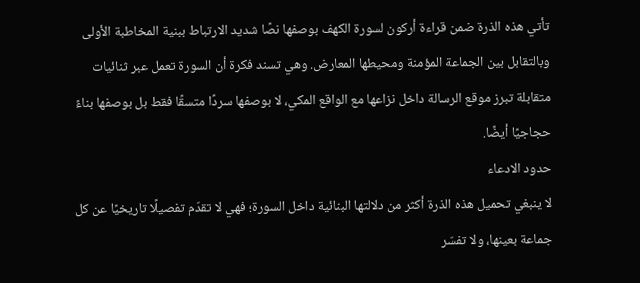تأتي هذه الذرة ضمن قراءة أركون لسورة الكهف بوصفها نصًا شديد الارتباط ببنية المخاطبة الأولى وبالتقابل بين الجماعة المؤمنة ومحيطها المعارض. وهي تسند فكرة أن السورة تعمل عبر ثنائيات متقابلة تبرز موقع الرسالة داخل نزاعها مع الواقع المكي، لا بوصفها سردًا متسقًا فقط بل بوصفها بناءً حجاجيًا أيضًا.
حدود الادعاء
لا ينبغي تحميل هذه الذرة أكثر من دلالتها البنائية داخل السورة؛ فهي لا تقدّم تفصيلًا تاريخيًا عن كل جماعة بعينها، ولا تفسّر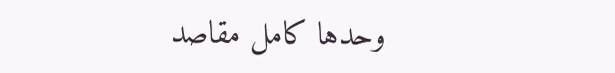وحدها كامل مقاصد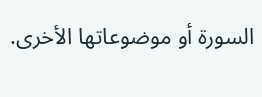السورة أو موضوعاتها الأخرى.